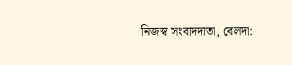নিজস্ব সংবাদদাতা, বেলদা: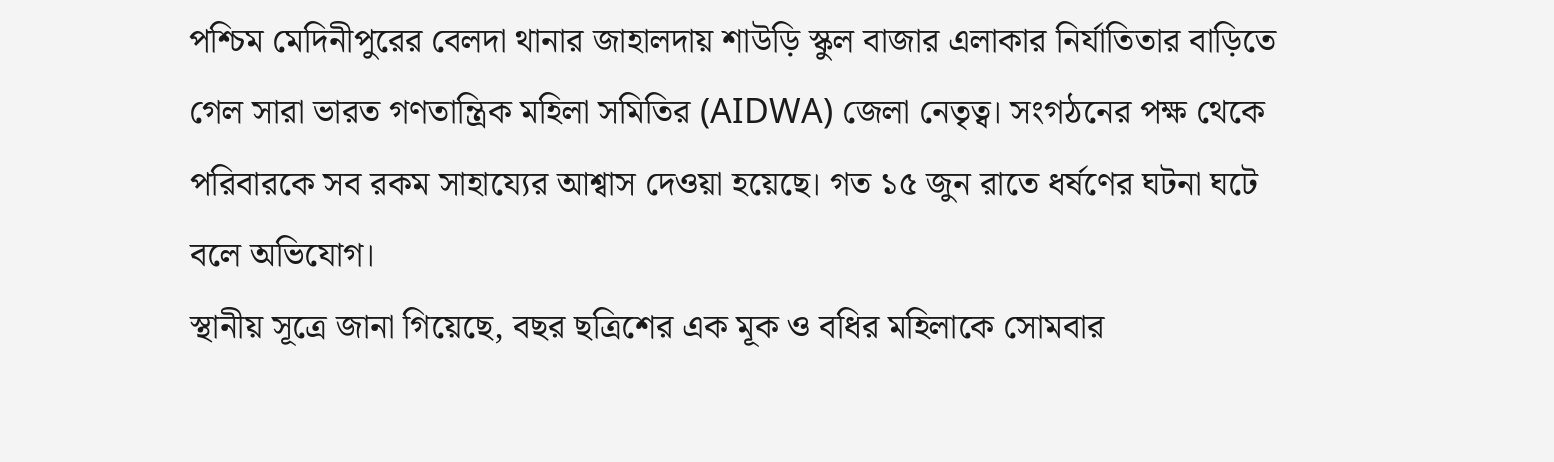পশ্চিম মেদিনীপুরের বেলদা থানার জাহালদায় শাউড়ি স্কুল বাজার এলাকার নির্যাতিতার বাড়িতে গেল সারা ভারত গণতান্ত্রিক মহিলা সমিতির (AIDWA) জেলা নেতৃত্ব। সংগঠনের পক্ষ থেকে পরিবারকে সব রকম সাহায্যের আশ্বাস দেওয়া হয়েছে। গত ১৫ জুন রাতে ধর্ষণের ঘটনা ঘটে বলে অভিযোগ।
স্থানীয় সূত্রে জানা গিয়েছে, বছর ছত্রিশের এক মূক ও বধির মহিলাকে সোমবার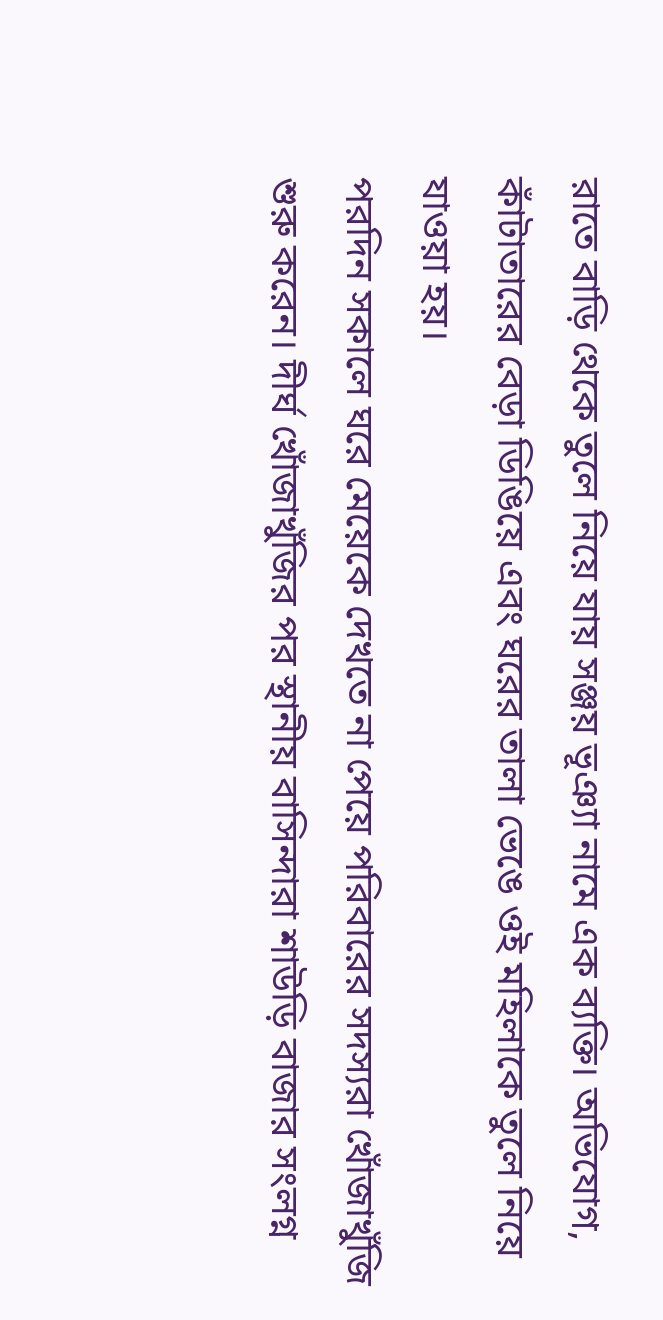রাতে বাড়ি থেকে তুলে নিয়ে যায় সঞ্জয় ভূঞ্যা নামে এক ব্যক্তি। অভিযোগ, কাঁটাতারের বেড়া ডিঙিয়ে এবং ঘরের তালা ভেঙে ওই মহিলাকে তুলে নিয়ে যাওয়া হয়।
পরদিন সকালে ঘরে মেয়েকে দেখতে না পেয়ে পরিবারের সদস্যরা খোঁজাখুঁজি শুরু করেন। দীর্ঘ খোঁজাখুঁজির পর স্থানীয় বাসিন্দারা শাউড়ি বাজার সংলগ্ন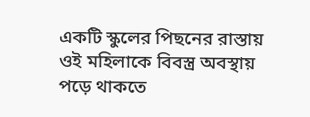একটি স্কুলের পিছনের রাস্তায় ওই মহিলাকে বিবস্ত্র অবস্থায় পড়ে থাকতে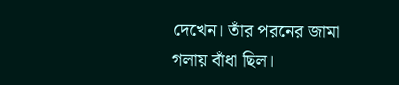দেখেন। তাঁর পরনের জামা গলায় বাঁধা ছিল।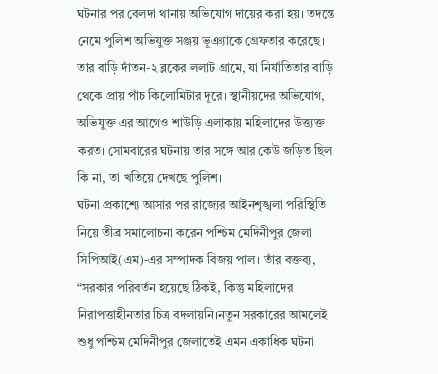ঘটনার পর বেলদা থানায় অভিযোগ দায়ের করা হয়। তদন্তে নেমে পুলিশ অভিযুক্ত সঞ্জয় ভূঞ্যাকে গ্রেফতার করেছে। তার বাড়ি দাঁতন-২ ব্লকের ললাট গ্রামে, যা নির্যাতিতার বাড়ি থেকে প্রায় পাঁচ কিলোমিটার দূরে। স্থানীয়দের অভিযোগ, অভিযুক্ত এর আগেও শাউড়ি এলাকায় মহিলাদের উত্ত্যক্ত করত। সোমবারের ঘটনায় তার সঙ্গে আর কেউ জড়িত ছিল কি না, তা খতিয়ে দেখছে পুলিশ।
ঘটনা প্রকাশ্যে আসার পর রাজ্যের আইনশৃঙ্খলা পরিস্থিতি নিয়ে তীব্র সমালোচনা করেন পশ্চিম মেদিনীপুর জেলা সিপিআই(এম)-এর সম্পাদক বিজয় পাল। তাঁর বক্তব্য, “সরকার পরিবর্তন হয়েছে ঠিকই, কিন্তু মহিলাদের নিরাপত্তাহীনতার চিত্র বদলায়নি।নতুন সরকারের আমলেই শুধু পশ্চিম মেদিনীপুর জেলাতেই এমন একাধিক ঘটনা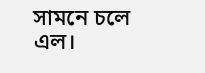সামনে চলে এল।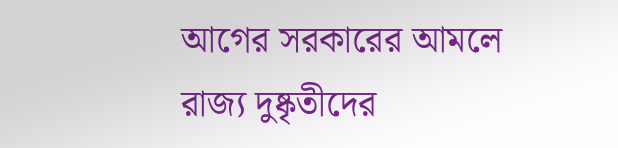আগের সরকারের আমলে রাজ্য দুষ্কৃতীদের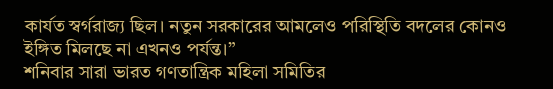কার্যত স্বর্গরাজ্য ছিল। নতুন সরকারের আমলেও পরিস্থিতি বদলের কোনও ইঙ্গিত মিলছে না এখনও পর্যন্ত।”
শনিবার সারা ভারত গণতান্ত্রিক মহিলা সমিতির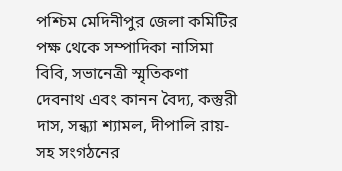পশ্চিম মেদিনীপুর জেলা কমিটির পক্ষ থেকে সম্পাদিকা নাসিমা বিবি, সভানেত্রী স্মৃতিকণা দেবনাথ এবং কানন বৈদ্য, কস্তুরী দাস, সন্ধ্যা শ্যামল, দীপালি রায়-সহ সংগঠনের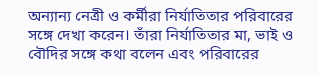অন্যান্য নেত্রী ও কর্মীরা নির্যাতিতার পরিবারের সঙ্গে দেখা করেন। তাঁরা নির্যাতিতার মা, ভাই ও বৌদির সঙ্গে কথা বলেন এবং পরিবারের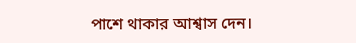পাশে থাকার আশ্বাস দেন।